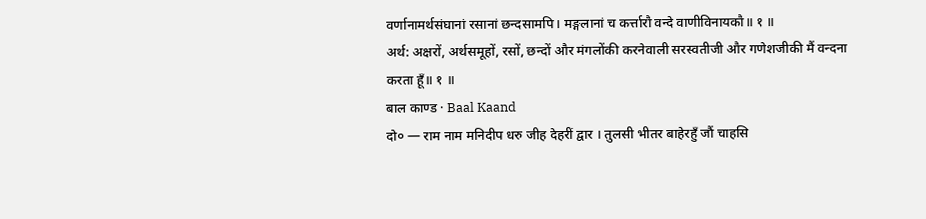वर्णानामर्थसंघानां रसानां छन्दसामपि। मङ्गलानां च कर्त्तारौ वन्दे वाणीविनायकौ॥ १ ॥
अर्थ: अक्षरों, अर्थसमूहों, रसों, छन्दों और मंगलोंकी करनेवाली सरस्वतीजी और गणेशजीकी मैं वन्दना करता हूँ॥ १ ॥
बाल काण्ड · Baal Kaand
दो० — राम नाम मनिदीप धरु जीह देहरीं द्वार । तुलसी भीतर बाहेरहुँ जौं चाहसि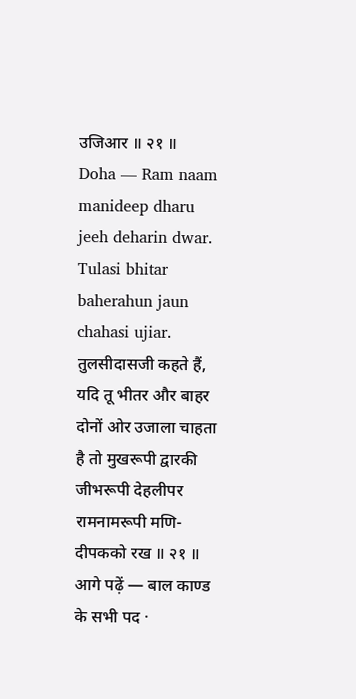उजिआर ॥ २१ ॥
Doha — Ram naam manideep dharu jeeh deharin dwar. Tulasi bhitar baherahun jaun chahasi ujiar.
तुलसीदासजी कहते हैं, यदि तू भीतर और बाहर दोनों ओर उजाला चाहता है तो मुखरूपी द्वारकी जीभरूपी देहलीपर रामनामरूपी मणि-दीपकको रख ॥ २१ ॥
आगे पढ़ें — बाल काण्ड के सभी पद ·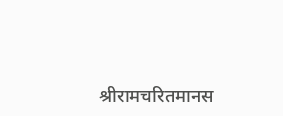श्रीरामचरितमानस